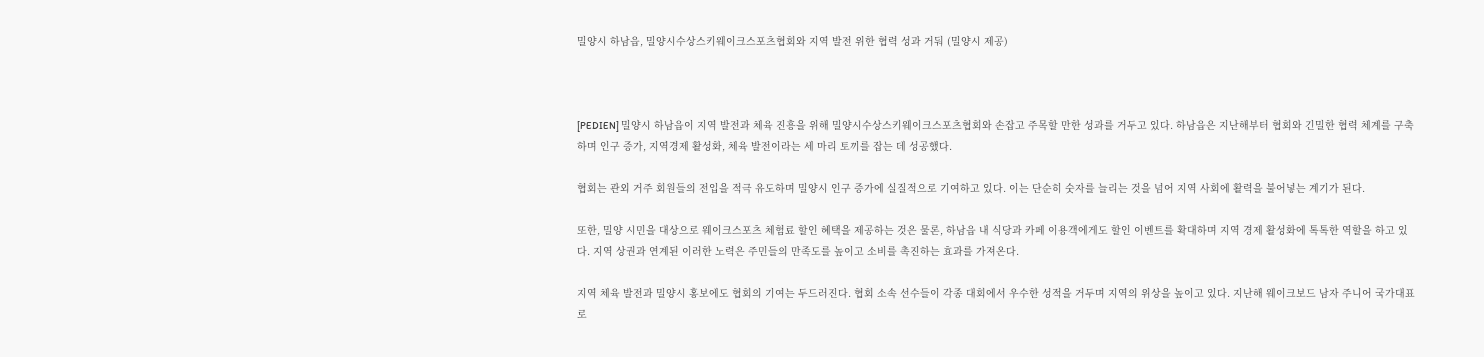밀양시 하남읍, 밀양시수상스키웨이크스포츠협회와 지역 발전 위한 협력 성과 거둬 (밀양시 제공)



[PEDIEN] 밀양시 하남읍이 지역 발전과 체육 진흥을 위해 밀양시수상스키웨이크스포츠협회와 손잡고 주목할 만한 성과를 거두고 있다. 하남읍은 지난해부터 협회와 긴밀한 협력 체계를 구축하며 인구 증가, 지역경제 활성화, 체육 발전이라는 세 마리 토끼를 잡는 데 성공했다.

협회는 관외 거주 회원들의 전입을 적극 유도하며 밀양시 인구 증가에 실질적으로 기여하고 있다. 이는 단순히 숫자를 늘리는 것을 넘어 지역 사회에 활력을 불어넣는 계기가 된다.

또한, 밀양 시민을 대상으로 웨이크스포츠 체험료 할인 혜택을 제공하는 것은 물론, 하남읍 내 식당과 카페 이용객에게도 할인 이벤트를 확대하며 지역 경제 활성화에 톡톡한 역할을 하고 있다. 지역 상권과 연계된 이러한 노력은 주민들의 만족도를 높이고 소비를 촉진하는 효과를 가져온다.

지역 체육 발전과 밀양시 홍보에도 협회의 기여는 두드러진다. 협회 소속 선수들이 각종 대회에서 우수한 성적을 거두며 지역의 위상을 높이고 있다. 지난해 웨이크보드 남자 주니어 국가대표로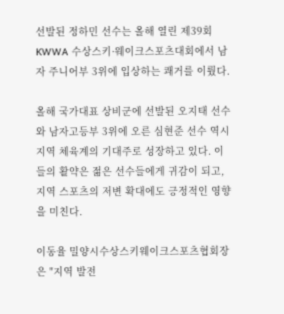선발된 정하민 선수는 올해 열린 제39회 KWWA 수상스키·웨이크스포츠대회에서 남자 주니어부 3위에 입상하는 쾌거를 이뤘다.

올해 국가대표 상비군에 선발된 오지태 선수와 남자고등부 3위에 오른 심현준 선수 역시 지역 체육계의 기대주로 성장하고 있다. 이들의 활약은 젊은 선수들에게 귀감이 되고, 지역 스포츠의 저변 확대에도 긍정적인 영향을 미친다.

이동율 밀양시수상스키웨이크스포츠협회장은 "지역 발전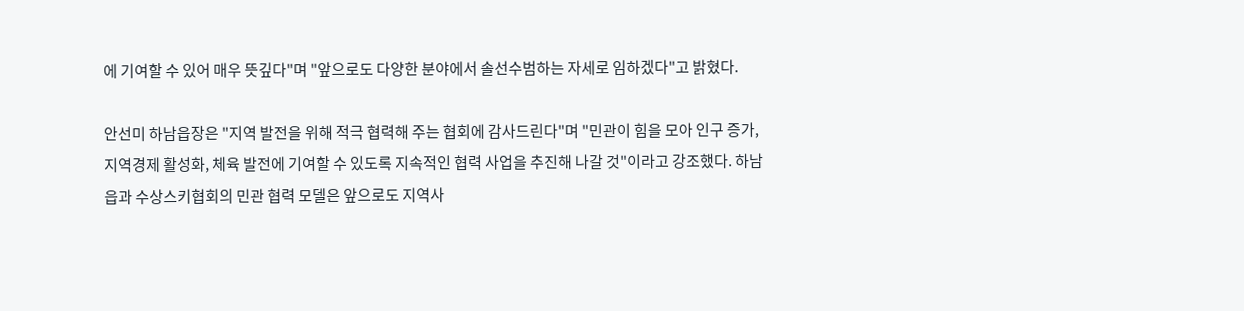에 기여할 수 있어 매우 뜻깊다"며 "앞으로도 다양한 분야에서 솔선수범하는 자세로 임하겠다"고 밝혔다.

안선미 하남읍장은 "지역 발전을 위해 적극 협력해 주는 협회에 감사드린다"며 "민관이 힘을 모아 인구 증가, 지역경제 활성화, 체육 발전에 기여할 수 있도록 지속적인 협력 사업을 추진해 나갈 것"이라고 강조했다. 하남읍과 수상스키협회의 민관 협력 모델은 앞으로도 지역사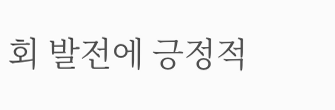회 발전에 긍정적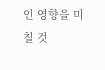인 영향을 미칠 것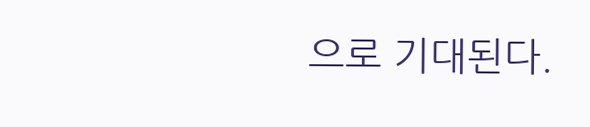으로 기대된다.